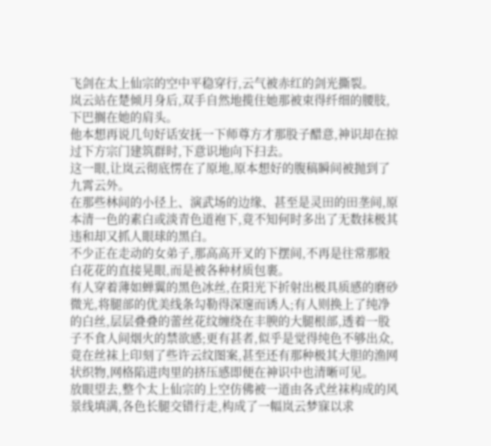飞剑在太上仙宗的空中平稳穿行,云气被赤红的剑光撕裂。
岚云站在楚倾月身后,双手自然地揽住她那被束得纤细的腰肢,下巴搁在她的肩头。
他本想再说几句好话安抚一下师尊方才那股子醋意,神识却在掠过下方宗门建筑群时,下意识地向下扫去。
这一眼,让岚云彻底愣在了原地,原本想好的腹稿瞬间被抛到了九霄云外。
在那些林间的小径上、演武场的边缘、甚至是灵田的田垄间,原本清一色的素白或淡青色道袍下,竟不知何时多出了无数抹极其违和却又抓人眼球的黑白。
不少正在走动的女弟子,那高高开叉的下摆间,不再是往常那般白花花的直接晃眼,而是被各种材质包裹。
有人穿着薄如蝉翼的黑色冰丝,在阳光下折射出极具质感的磨砂微光,将腿部的优美线条勾勒得深邃而诱人;有人则换上了纯净的白丝,层层叠叠的蕾丝花纹缠绕在丰腴的大腿根部,透着一股子不食人间烟火的禁欲感;更有甚者,似乎是觉得纯色不够出众,竟在丝袜上印刻了些许云纹图案,甚至还有那种极其大胆的渔网状织物,网格陷进肉里的挤压感即便在神识中也清晰可见。
放眼望去,整个太上仙宗的上空仿佛被一道由各式丝袜构成的风景线填满,各色长腿交错行走,构成了一幅岚云梦寐以求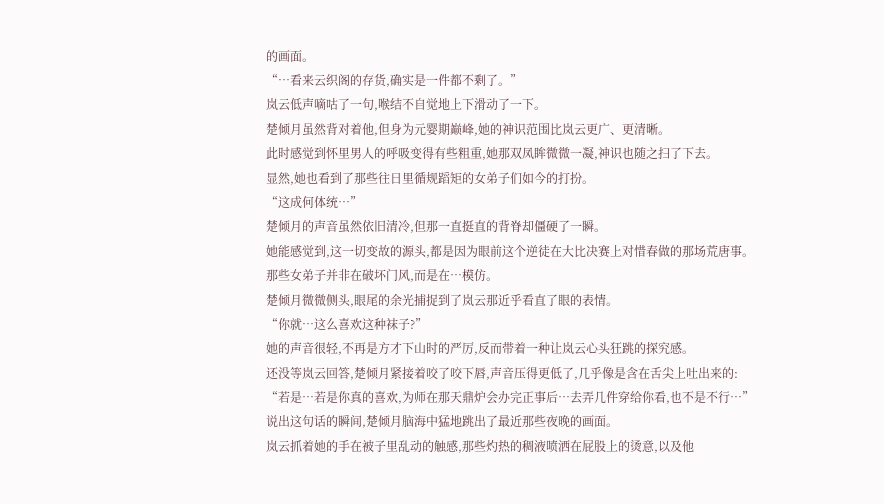的画面。
“…看来云织阁的存货,确实是一件都不剩了。”
岚云低声嘀咕了一句,喉结不自觉地上下滑动了一下。
楚倾月虽然背对着他,但身为元婴期巅峰,她的神识范围比岚云更广、更清晰。
此时感觉到怀里男人的呼吸变得有些粗重,她那双凤眸微微一凝,神识也随之扫了下去。
显然,她也看到了那些往日里循规蹈矩的女弟子们如今的打扮。
“这成何体统…”
楚倾月的声音虽然依旧清冷,但那一直挺直的背脊却僵硬了一瞬。
她能感觉到,这一切变故的源头,都是因为眼前这个逆徒在大比决赛上对惜春做的那场荒唐事。
那些女弟子并非在破坏门风,而是在…模仿。
楚倾月微微侧头,眼尾的余光捕捉到了岚云那近乎看直了眼的表情。
“你就…这么喜欢这种袜子?”
她的声音很轻,不再是方才下山时的严厉,反而带着一种让岚云心头狂跳的探究感。
还没等岚云回答,楚倾月紧接着咬了咬下唇,声音压得更低了,几乎像是含在舌尖上吐出来的:
“若是…若是你真的喜欢,为师在那天鼎炉会办完正事后…去弄几件穿给你看,也不是不行…”
说出这句话的瞬间,楚倾月脑海中猛地跳出了最近那些夜晚的画面。
岚云抓着她的手在被子里乱动的触感,那些灼热的稠液喷洒在屁股上的烫意,以及他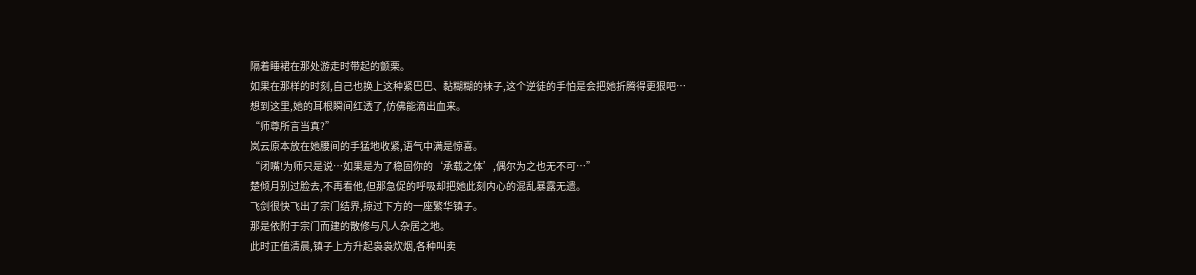隔着睡裙在那处游走时带起的颤栗。
如果在那样的时刻,自己也换上这种紧巴巴、黏糊糊的袜子,这个逆徒的手怕是会把她折腾得更狠吧…
想到这里,她的耳根瞬间红透了,仿佛能滴出血来。
“师尊所言当真?”
岚云原本放在她腰间的手猛地收紧,语气中满是惊喜。
“闭嘴!为师只是说…如果是为了稳固你的‘承载之体’,偶尔为之也无不可…”
楚倾月别过脸去,不再看他,但那急促的呼吸却把她此刻内心的混乱暴露无遗。
飞剑很快飞出了宗门结界,掠过下方的一座繁华镇子。
那是依附于宗门而建的散修与凡人杂居之地。
此时正值清晨,镇子上方升起袅袅炊烟,各种叫卖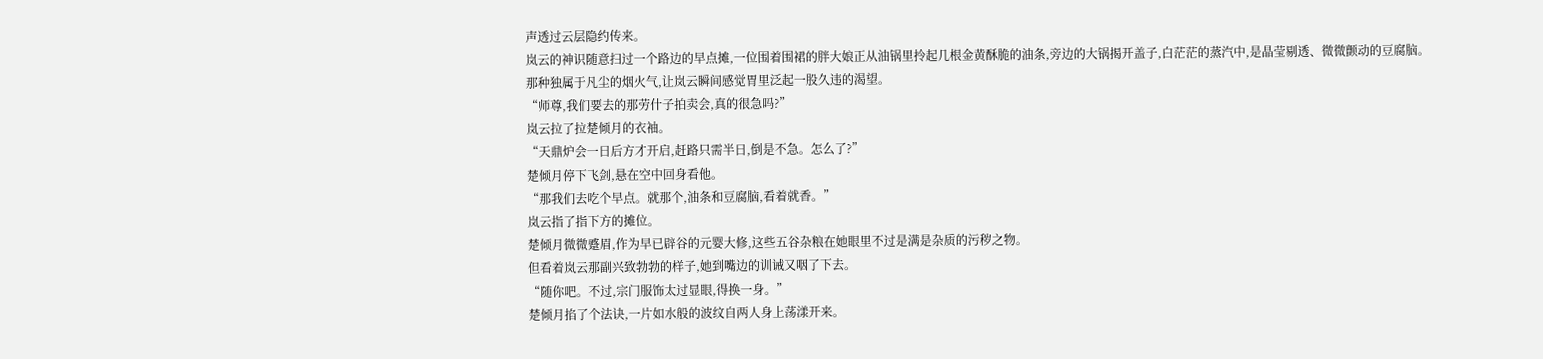声透过云层隐约传来。
岚云的神识随意扫过一个路边的早点摊,一位围着围裙的胖大娘正从油锅里拎起几根金黄酥脆的油条,旁边的大锅揭开盖子,白茫茫的蒸汽中,是晶莹剔透、微微颤动的豆腐脑。
那种独属于凡尘的烟火气,让岚云瞬间感觉胃里泛起一股久违的渴望。
“师尊,我们要去的那劳什子拍卖会,真的很急吗?”
岚云拉了拉楚倾月的衣袖。
“天鼎炉会一日后方才开启,赶路只需半日,倒是不急。怎么了?”
楚倾月停下飞剑,悬在空中回身看他。
“那我们去吃个早点。就那个,油条和豆腐脑,看着就香。”
岚云指了指下方的摊位。
楚倾月微微蹙眉,作为早已辟谷的元婴大修,这些五谷杂粮在她眼里不过是满是杂质的污秽之物。
但看着岚云那副兴致勃勃的样子,她到嘴边的训诫又咽了下去。
“随你吧。不过,宗门服饰太过显眼,得换一身。”
楚倾月掐了个法诀,一片如水般的波纹自两人身上荡漾开来。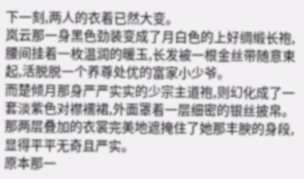下一刻,两人的衣着已然大变。
岚云那一身黑色劲装变成了月白色的上好绸缎长袍,腰间挂着一枚温润的暖玉,长发被一根金丝带随意束起,活脱脱一个养尊处优的富家小少爷。
而楚倾月那身严严实实的少宗主道袍,则幻化成了一套淡紫色对襟襦裙,外面罩着一层细密的银丝披帛。
那两层叠加的衣裳完美地遮掩住了她那丰腴的身段,显得平平无奇且严实。
原本那一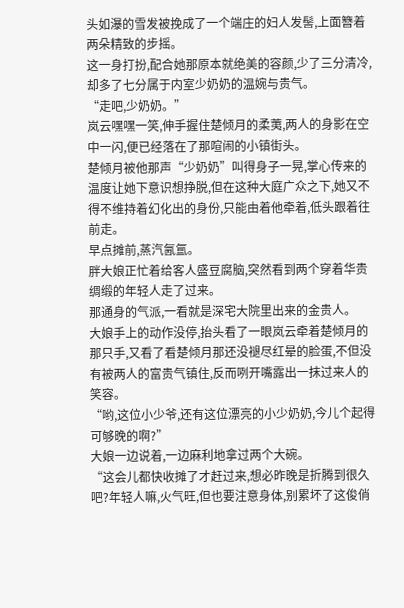头如瀑的雪发被挽成了一个端庄的妇人发髻,上面簪着两朵精致的步摇。
这一身打扮,配合她那原本就绝美的容颜,少了三分清冷,却多了七分属于内室少奶奶的温婉与贵气。
“走吧,少奶奶。”
岚云嘿嘿一笑,伸手握住楚倾月的柔荑,两人的身影在空中一闪,便已经落在了那喧闹的小镇街头。
楚倾月被他那声“少奶奶”叫得身子一晃,掌心传来的温度让她下意识想挣脱,但在这种大庭广众之下,她又不得不维持着幻化出的身份,只能由着他牵着,低头跟着往前走。
早点摊前,蒸汽氤氲。
胖大娘正忙着给客人盛豆腐脑,突然看到两个穿着华贵绸缎的年轻人走了过来。
那通身的气派,一看就是深宅大院里出来的金贵人。
大娘手上的动作没停,抬头看了一眼岚云牵着楚倾月的那只手,又看了看楚倾月那还没褪尽红晕的脸蛋,不但没有被两人的富贵气镇住,反而咧开嘴露出一抹过来人的笑容。
“哟,这位小少爷,还有这位漂亮的小少奶奶,今儿个起得可够晚的啊?”
大娘一边说着,一边麻利地拿过两个大碗。
“这会儿都快收摊了才赶过来,想必昨晚是折腾到很久吧?年轻人嘛,火气旺,但也要注意身体,别累坏了这俊俏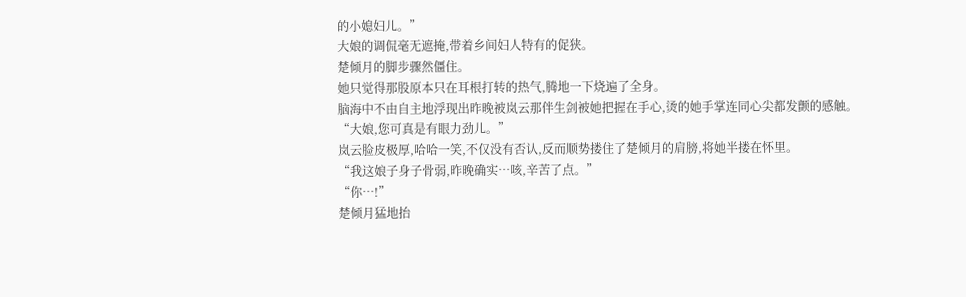的小媳妇儿。”
大娘的调侃毫无遮掩,带着乡间妇人特有的促狭。
楚倾月的脚步骤然僵住。
她只觉得那股原本只在耳根打转的热气,腾地一下烧遍了全身。
脑海中不由自主地浮现出昨晚被岚云那伴生剑被她把握在手心,烫的她手掌连同心尖都发颤的感触。
“大娘,您可真是有眼力劲儿。”
岚云脸皮极厚,哈哈一笑,不仅没有否认,反而顺势搂住了楚倾月的肩膀,将她半搂在怀里。
“我这娘子身子骨弱,昨晚确实…咳,辛苦了点。”
“你…!”
楚倾月猛地抬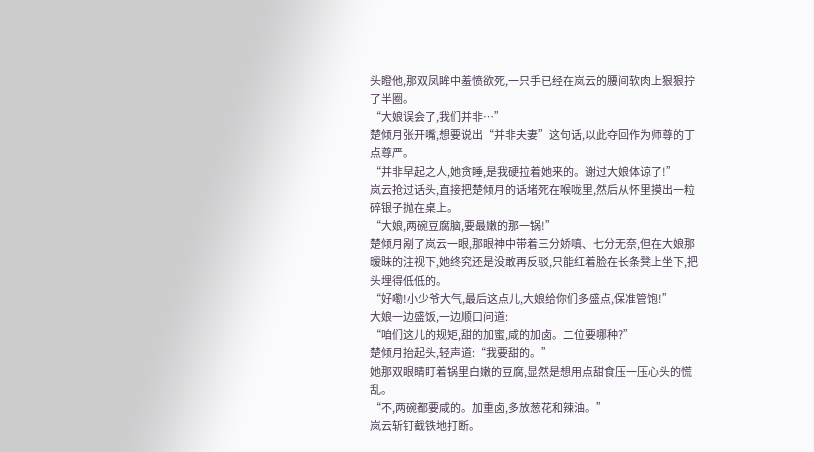头瞪他,那双凤眸中羞愤欲死,一只手已经在岚云的腰间软肉上狠狠拧了半圈。
“大娘误会了,我们并非…”
楚倾月张开嘴,想要说出“并非夫妻”这句话,以此夺回作为师尊的丁点尊严。
“并非早起之人,她贪睡,是我硬拉着她来的。谢过大娘体谅了!”
岚云抢过话头,直接把楚倾月的话堵死在喉咙里,然后从怀里摸出一粒碎银子抛在桌上。
“大娘,两碗豆腐脑,要最嫩的那一锅!”
楚倾月剐了岚云一眼,那眼神中带着三分娇嗔、七分无奈,但在大娘那暧昧的注视下,她终究还是没敢再反驳,只能红着脸在长条凳上坐下,把头埋得低低的。
“好嘞!小少爷大气,最后这点儿,大娘给你们多盛点,保准管饱!”
大娘一边盛饭,一边顺口问道:
“咱们这儿的规矩,甜的加蜜,咸的加卤。二位要哪种?”
楚倾月抬起头,轻声道:“我要甜的。”
她那双眼睛盯着锅里白嫩的豆腐,显然是想用点甜食压一压心头的慌乱。
“不,两碗都要咸的。加重卤,多放葱花和辣油。”
岚云斩钉截铁地打断。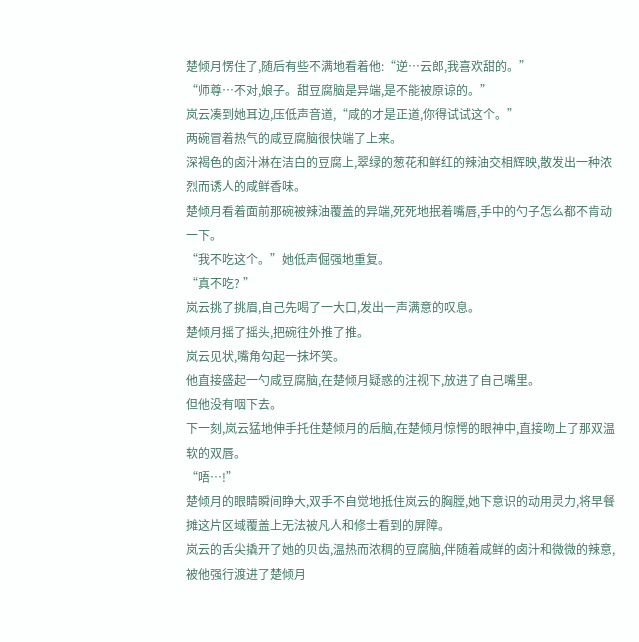楚倾月愣住了,随后有些不满地看着他:“逆…云郎,我喜欢甜的。”
“师尊…不对,娘子。甜豆腐脑是异端,是不能被原谅的。”
岚云凑到她耳边,压低声音道,“咸的才是正道,你得试试这个。”
两碗冒着热气的咸豆腐脑很快端了上来。
深褐色的卤汁淋在洁白的豆腐上,翠绿的葱花和鲜红的辣油交相辉映,散发出一种浓烈而诱人的咸鲜香味。
楚倾月看着面前那碗被辣油覆盖的异端,死死地抿着嘴唇,手中的勺子怎么都不肯动一下。
“我不吃这个。”她低声倔强地重复。
“真不吃? ”
岚云挑了挑眉,自己先喝了一大口,发出一声满意的叹息。
楚倾月摇了摇头,把碗往外推了推。
岚云见状,嘴角勾起一抹坏笑。
他直接盛起一勺咸豆腐脑,在楚倾月疑惑的注视下,放进了自己嘴里。
但他没有咽下去。
下一刻,岚云猛地伸手托住楚倾月的后脑,在楚倾月惊愕的眼神中,直接吻上了那双温软的双唇。
“唔…!”
楚倾月的眼睛瞬间睁大,双手不自觉地抵住岚云的胸膛,她下意识的动用灵力,将早餐摊这片区域覆盖上无法被凡人和修士看到的屏障。
岚云的舌尖撬开了她的贝齿,温热而浓稠的豆腐脑,伴随着咸鲜的卤汁和微微的辣意,被他强行渡进了楚倾月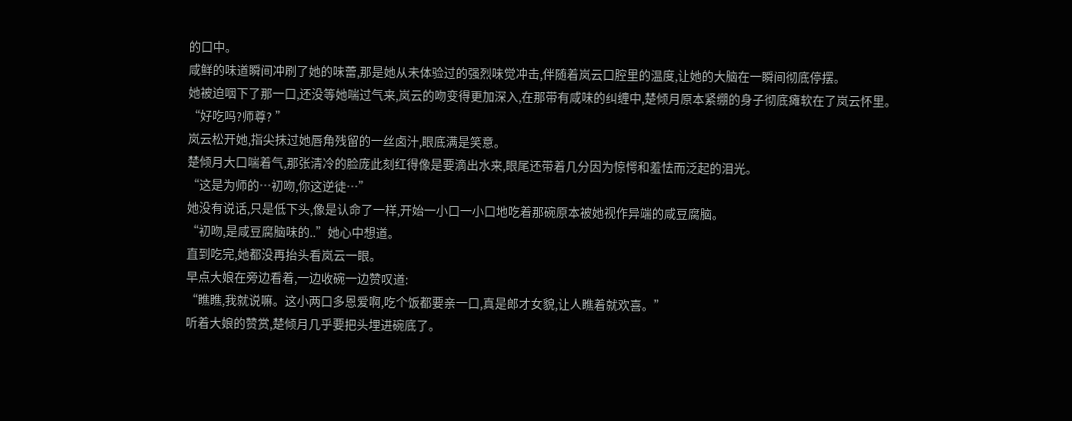的口中。
咸鲜的味道瞬间冲刷了她的味蕾,那是她从未体验过的强烈味觉冲击,伴随着岚云口腔里的温度,让她的大脑在一瞬间彻底停摆。
她被迫咽下了那一口,还没等她喘过气来,岚云的吻变得更加深入,在那带有咸味的纠缠中,楚倾月原本紧绷的身子彻底瘫软在了岚云怀里。
“好吃吗?师尊? ”
岚云松开她,指尖抹过她唇角残留的一丝卤汁,眼底满是笑意。
楚倾月大口喘着气,那张清冷的脸庞此刻红得像是要滴出水来,眼尾还带着几分因为惊愕和羞怯而泛起的泪光。
“这是为师的…初吻,你这逆徒…”
她没有说话,只是低下头,像是认命了一样,开始一小口一小口地吃着那碗原本被她视作异端的咸豆腐脑。
“初吻,是咸豆腐脑味的..”她心中想道。
直到吃完,她都没再抬头看岚云一眼。
早点大娘在旁边看着,一边收碗一边赞叹道:
“瞧瞧,我就说嘛。这小两口多恩爱啊,吃个饭都要亲一口,真是郎才女貌,让人瞧着就欢喜。”
听着大娘的赞赏,楚倾月几乎要把头埋进碗底了。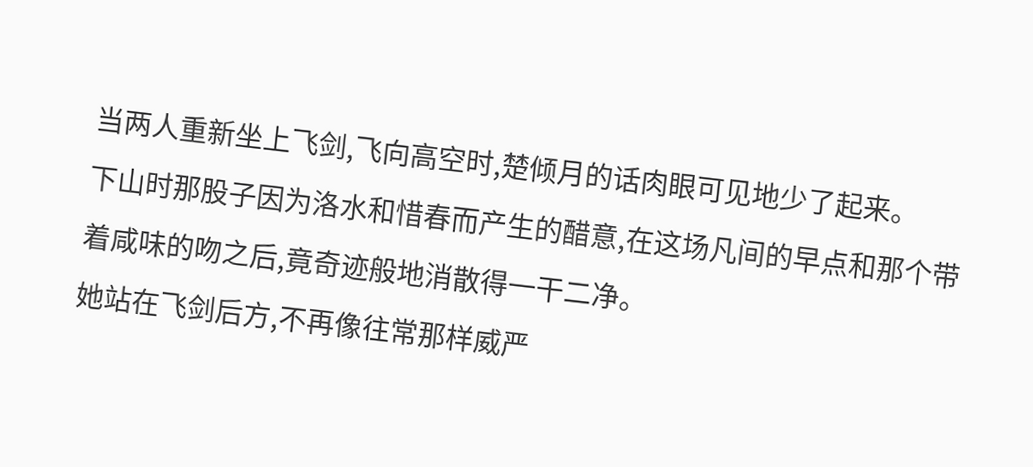当两人重新坐上飞剑,飞向高空时,楚倾月的话肉眼可见地少了起来。
下山时那股子因为洛水和惜春而产生的醋意,在这场凡间的早点和那个带着咸味的吻之后,竟奇迹般地消散得一干二净。
她站在飞剑后方,不再像往常那样威严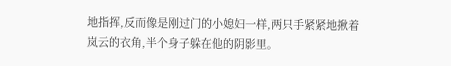地指挥,反而像是刚过门的小媳妇一样,两只手紧紧地揪着岚云的衣角,半个身子躲在他的阴影里。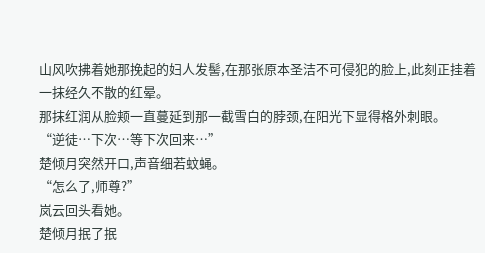山风吹拂着她那挽起的妇人发髻,在那张原本圣洁不可侵犯的脸上,此刻正挂着一抹经久不散的红晕。
那抹红润从脸颊一直蔓延到那一截雪白的脖颈,在阳光下显得格外刺眼。
“逆徒…下次…等下次回来…”
楚倾月突然开口,声音细若蚊蝇。
“怎么了,师尊?”
岚云回头看她。
楚倾月抿了抿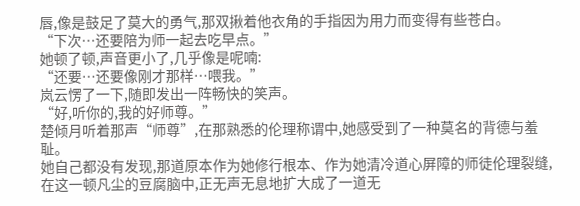唇,像是鼓足了莫大的勇气,那双揪着他衣角的手指因为用力而变得有些苍白。
“下次…还要陪为师一起去吃早点。”
她顿了顿,声音更小了,几乎像是呢喃:
“还要…还要像刚才那样…喂我。”
岚云愣了一下,随即发出一阵畅快的笑声。
“好,听你的,我的好师尊。”
楚倾月听着那声“师尊”,在那熟悉的伦理称谓中,她感受到了一种莫名的背德与羞耻。
她自己都没有发现,那道原本作为她修行根本、作为她清冷道心屏障的师徒伦理裂缝,在这一顿凡尘的豆腐脑中,正无声无息地扩大成了一道无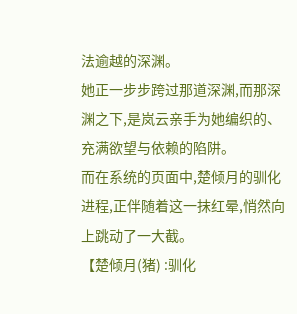法逾越的深渊。
她正一步步跨过那道深渊,而那深渊之下,是岚云亲手为她编织的、充满欲望与依赖的陷阱。
而在系统的页面中,楚倾月的驯化进程,正伴随着这一抹红晕,悄然向上跳动了一大截。
【楚倾月(猪) :驯化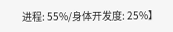进程: 55%/身体开发度: 25%】